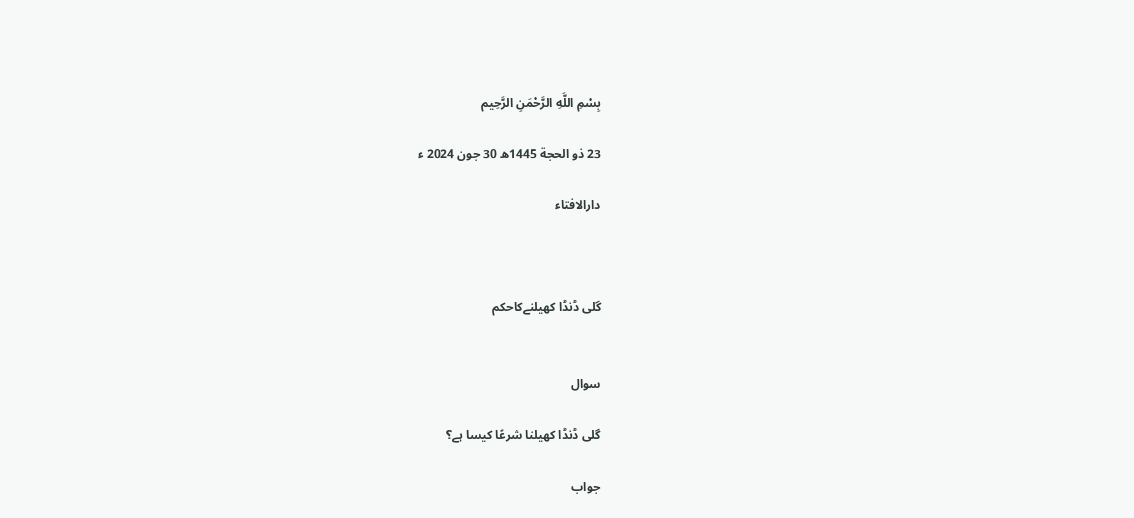بِسْمِ اللَّهِ الرَّحْمَنِ الرَّحِيم

23 ذو الحجة 1445ھ 30 جون 2024 ء

دارالافتاء



گلی ڈنڈا کھیلنےکاحکم


سوال

گلی ڈنڈا کھیلنا شرعًا کیسا ہے؟

جواب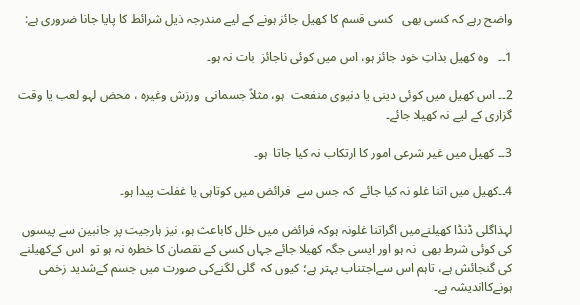واضح رہے کہ کسی بھی   کسی قسم کا کھیل جائز ہونے کے لیے مندرجہ ذیل شرائط کا پایا جانا ضروری ہے:

1۔۔   وہ کھیل بذاتِ خود جائز ہو، اس میں کوئی ناجائز  بات نہ ہو۔

2۔۔ اس کھیل میں کوئی دینی یا دنیوی منفعت  ہو، مثلاً جسمانی  ورزش وغیرہ ، محض لہو لعب یا وقت گزاری کے لیے نہ کھیلا جائے۔

3۔۔ کھیل میں غیر شرعی امور کا ارتکاب نہ کیا جاتا  ہو۔

4۔۔کھیل میں اتنا غلو نہ کیا جائے  کہ جس سے  فرائض میں کوتاہی یا غفلت پیدا ہو۔

لہذاگلی ڈنڈا کھیلنےمیں اگراتنا غلونہ ہوکہ فرائض میں خلل کاباعث ہو، نیز ہارجیت پر جانبین سے پیسوں کی کوئی شرط بھی  نہ ہو اور ایسی جگہ کھیلا جائے جہاں کسی کے نقصان کا خطرہ نہ ہو تو  اس کےکھیلنے کی گنجائش ہے، تاہم اس سےاجتناب بہتر ہے؛ کیوں کہ  گلی لگنےکی صورت میں جسم کےشدید زخمی ہونےکااندیشہ ہے۔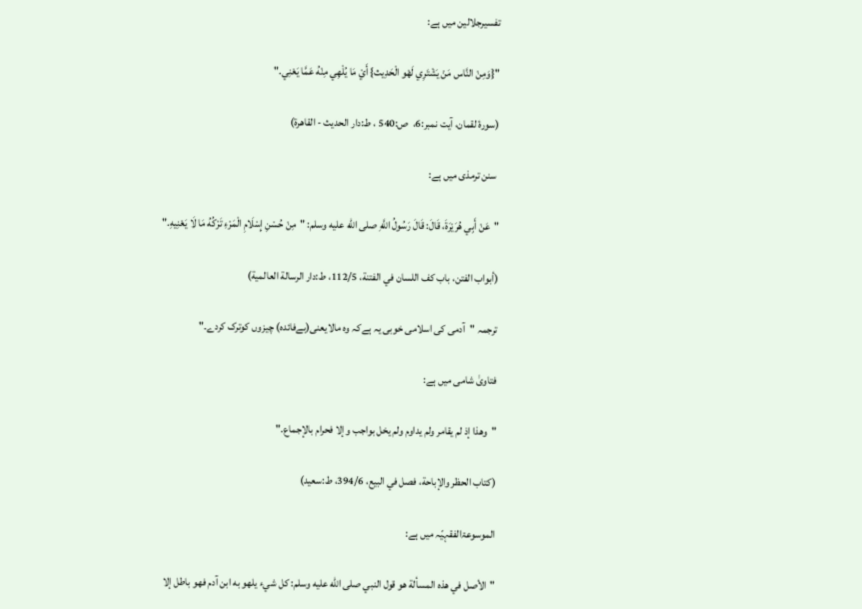تفسيرجلالين ميں ہے:

"{وَمِنْ النَّاس مَنْ يَشْتَرِي ‌لَهْو ‌الْحَدِيث} أَيْ مَا يُلْهِي مِنْهُ عَمَّا يَعْنِي."

(سورۂ لقمان، آیت نمبر:6،  ص:540 ، ط:دار الحديث - القاهرة)

 سنن ترمذی میں ہے:

"عَنْ أَبِي هُرَيْرَةَ، قَالَ: قَالَ رَسُولُ اللَّهِ صلى الله عليه وسلم: "مِنْ ‌حُسْنِ ‌إِسْلَامِ الْمَرْءِ تَرْكُهُ مَا لَا يَعْنِيهِ."

(أبواب الفتن، باب كف اللسان في الفتنة، 112/5، ط:دار الرسالة العالمية)

ترجمہ "آدمی کی اسلامی خوبی یہ ہےکہ وہ مالایعنی(بےفائدہ) چیزوں کوترک کردے۔"

فتاویٰ شامی میں ہے:

"وهذا إذ لم يقامر ولم يداوم ولم يخل بواجب وإلا فحرام بالإجماع."

(کتاب الحظر والإباحة، فصل في البيع، 394/6، ط:سعید)

الموسوعۃالفقہیّہ میں ہے:

"الأصل في هذه المسألة هو قول النبي صلى الله عليه وسلم: كل شيء يلهو به ابن آدم فهو باطل إلا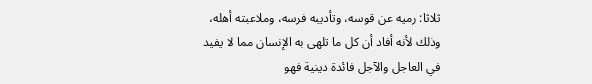ثلاثا: رميه عن قوسه، وتأديبه فرسه، وملاعبته أهله، وذلك لأنه أفاد أن كل ما تلهى به الإنسان مما لا يفيد في العاجل والآجل فائدة دينية فهو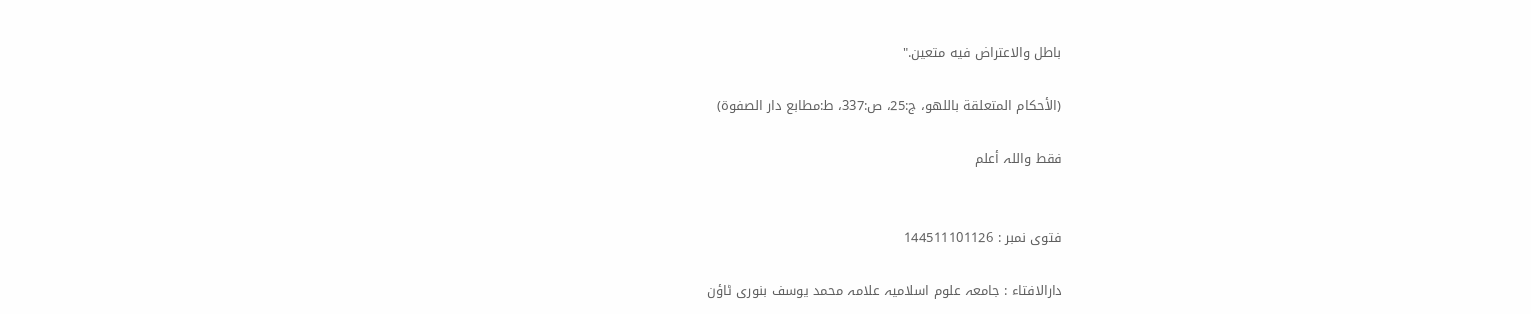باطل والاعتراض فيه متعين."

(الأحكام المتعلقة باللهو، ج:25، ص:337، ط:مطابع دار الصفوة)

فقط واللہ أعلم


فتوی نمبر : 144511101126

دارالافتاء : جامعہ علوم اسلامیہ علامہ محمد یوسف بنوری ٹاؤن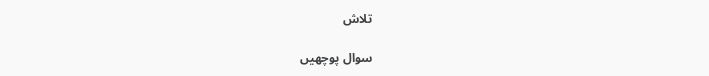تلاش

سوال پوچھیں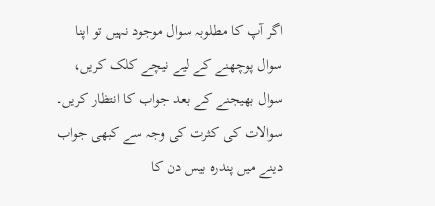اگر آپ کا مطلوبہ سوال موجود نہیں تو اپنا سوال پوچھنے کے لیے نیچے کلک کریں، سوال بھیجنے کے بعد جواب کا انتظار کریں۔ سوالات کی کثرت کی وجہ سے کبھی جواب دینے میں پندرہ بیس دن کا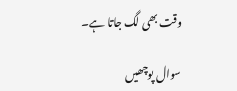وقت بھی لگ جاتا ہے۔

سوال پوچھیں